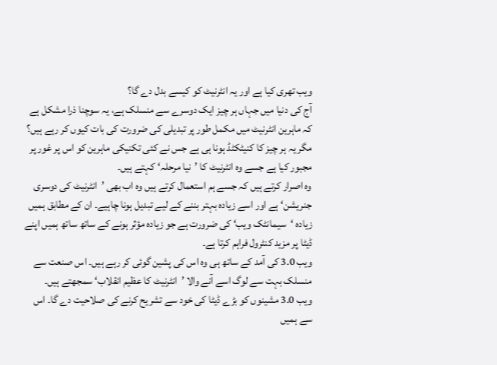ویب تھری کیا ہے اور یہ انٹرنیٹ کو کیسے بدل دے گا؟
آج کی دنیا میں جہاں ہر چیز ایک دوسرے سے منسلک ہے، یہ سوچنا ذرا مشکل ہے کہ ماہرین انٹرنیٹ میں مکمل طور پر تبدیلی کی ضرورت کی بات کیوں کر رہے ہیں؟
مگر یہ ہر چیز کا کنیٹکٹڈ ہونا ہی ہے جس نے کئی تکنیکی ماہرین کو اس پر غور پر مجبور کیا ہے جسے وہ انٹرنیٹ کا ’نیا مرحلہ‘ کہتے ہیں۔
وہ اصرار کرتے ہیں کہ جسے ہم استعمال کرتے ہیں وہ اب بھی ’انٹرنیٹ کی دوسری جنریشن‘ ہے اور اسے زیادہ بہتر بننے کے لیے تبدیل ہونا چاہیے۔ ان کے مطابق ہمیں زیادہ ‘سیمانٹک ویب‘ کی ضرورت ہے جو زیادہ مؤثر ہونے کے ساتھ ساتھ ہمیں اپنے ڈیٹا پر مزید کنٹرول فراہم کرتا ہے۔
ویب 3.0 کی آمد کے ساتھ ہی وہ اس کی پشین گوئی کر رہے ہیں۔ اس صنعت سے منسلک بہت سے لوگ اسے آنے والا ’انٹرنیٹ کا عظیم انقلاب‘ سمجھتے ہیں۔
ویب 3.0 مشینوں کو بڑے ڈیٹا کی خود سے تشریح کرنے کی صلاحیت دے گا۔ اس سے ہمیں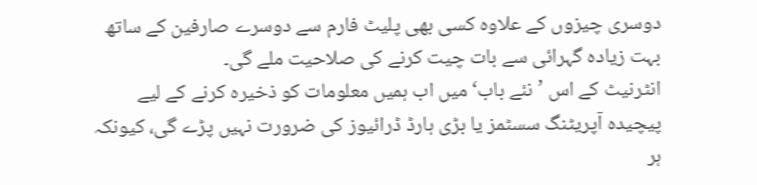دوسری چیزوں کے علاوہ کسی بھی پلیٹ فارم سے دوسرے صارفین کے ساتھ بہت زیادہ گہرائی سے بات چیت کرنے کی صلاحیت ملے گی۔
انٹرنیٹ کے اس ’نئے باب‘ میں اب ہمیں معلومات کو ذخیرہ کرنے کے لیے پیچیدہ آپریٹنگ سسٹمز یا بڑی ہارڈ ڈرائیوز کی ضرورت نہیں پڑے گی، کیونکہ ہر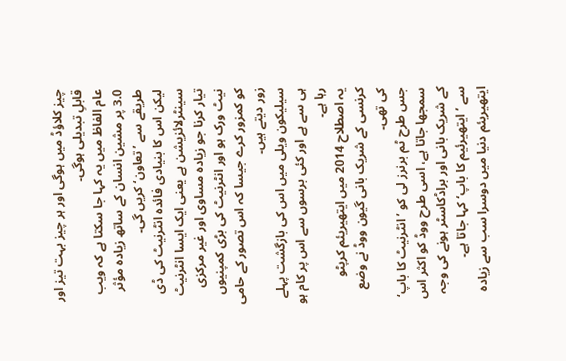چیز کلاؤڈ میں ہوگی اور ہر چیز بہت تیز اور قابلِ تبدیلی ہوگی۔
عام الفاظ میں یہ کہا جا سکتا ہے کہ ویب 3.0 پر مشین انسان کے ساتھ زیادہ مؤثر طریقے سے ’تعاون‘ کریں گی۔
لیکن اس کا بنیادی فائدہ انٹرنیٹ کی ڈی سینٹرلائزیشن ہے یعنی ایک ایسا انٹرنیٹ تیار کرنا جو زیادہ مساوی اور غیر مرکزی نیٹ ورک ہو اور انٹرنیٹ کی بڑی کمپنیوں کو کمزور کرے جیسا کہ اس تصور کے حامی زور دیتے ہیں۔
سیلیکون ویلی میں اس کی بازگشت پہلے ہی سے ہے اور کئی برسوں سے اس پر کام ہو رہا ہے۔
یہ اصطلاح 2014 میں ایتھیریئم کرپٹو کرنسی کے شریک بانی گیون ووڈ نے وضع کی تھی۔
جس طرح ٹم برنرز لی کو ’انٹرنیٹ کا باپ‘ سمجھا جاتا ہے، اسی طرح ووڈ کو اکثر اس کے شریک بانی اور براڈکاسٹر ہونے کی وجہ سے ’ایتھیرئیم کا باپ‘ کہا جاتا ہے۔
ایتھیریئم دنیا میں دوسرا سب سے زیادہ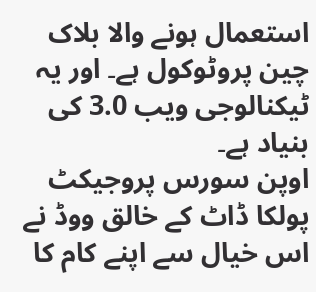استعمال ہونے والا بلاک چین پروٹوکول ہے۔ اور یہ ٹیکنالوجی ویب 3.0 کی بنیاد ہے۔
اوپن سورس پروجیکٹ پولکا ڈاٹ کے خالق ووڈ نے اس خیال سے اپنے کام کا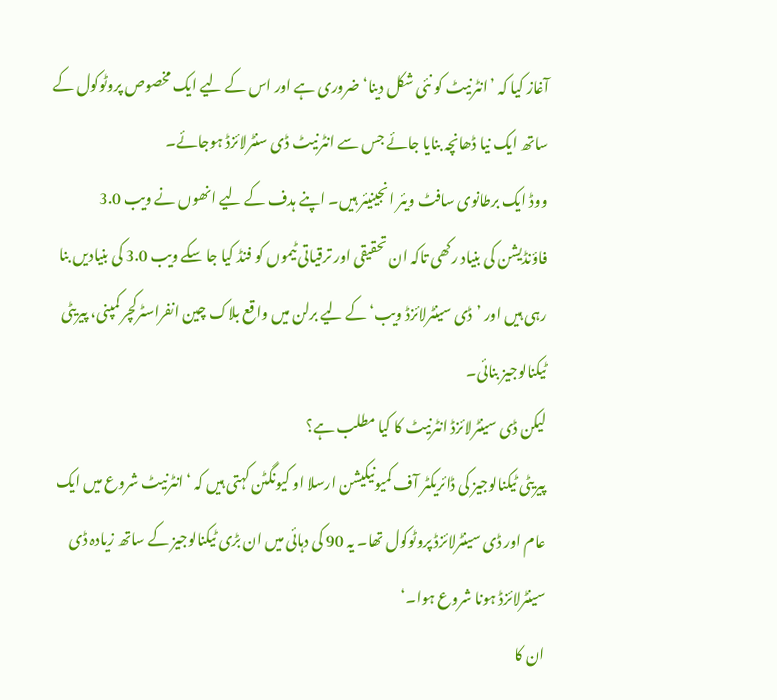آغاز کیا کہ ’انٹرنیٹ کو نئی شکل دینا‘ ضروری ہے اور اس کے لیے ایک مخصوص پروٹوکول کے ساتھ ایک نیا ڈھانچہ بنایا جائے جس سے انٹرنیٹ ڈی سنٹرلائزڈ ہوجائے۔
ووڈ ایک برطانوی سافٹ ویئر انجینیئر ہیں۔ اپنے ہدف کے لیے انھوں نے ویب 3.0 فاؤنڈیشن کی بنیاد رکھی تاکہ ان تحقیقی اور ترقیاتی ٹیموں کو فنڈ کیا جا سکے ویب 3.0 کی بنیادیں بنا رہی ہیں اور ’ڈی سینٹرلائزڈ ویب‘ کے لیے برلن میں واقع بلاک چین انفراسٹرکچر کمپنی، پیریٹی ٹیکنالوجیز بنائی۔
لیکن ڈی سینٹرلائزڈ انٹرنیٹ کا کیا مطلب ہے؟
پیریٹی ٹیکنالوجیز کی ڈائریکٹر آف کمیونیکیشن ارسلا او کیونگٹن کہتی ہیں کہ ‘انٹرنیٹ شروع میں ایک عام اور ڈی سینٹرلائزڈ پروٹوکول تھا۔ یہ 90 کی دہائی میں ان بڑی ٹیکنالوجیز کے ساتھ زیادہ ڈی سینٹرلائزڈ ہونا شروع ہوا۔‘
ان کا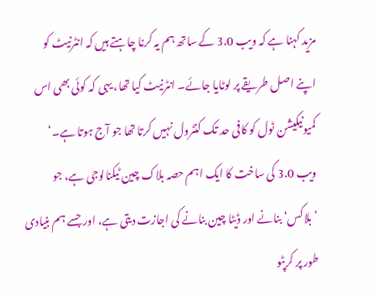مزید کہنا ہے کہ ویب 3.0 کے ساتھ ہم یہ کرنا چاہتے ہیں کہ انٹرنیٹ کو اپنے اصل طریقے پر لوٹایا جائے۔ انٹرنیٹ کیا تھا، یہی کہ کوئی بھی اس کمیونیکیشن ٹول کو کافی حد تک کنٹرول نہیں کرتا تھا جو آج ہوتا ہے۔‘
ویب 3.0 کی ساخت کا ایک اہم حصہ بلاک چین ٹیکنالوجی ہے، جو ’بلاکس‘ بنانے اور ڈیٹا چین بنانے کی اجازت دیتی ہے، اور جسے ہم بنیادی طور پر کرپٹو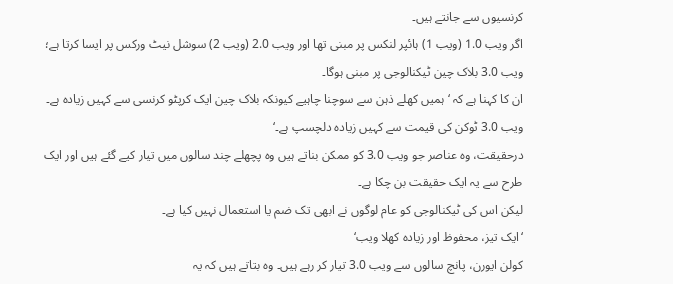کرنسیوں سے جانتے ہیں۔
اگر ویب 1.0 (ویب 1) ہائپر لنکس پر مبنی تھا اور ویب 2.0 (ویب 2) سوشل نیٹ ورکس پر ایسا کرتا ہے؛ ویب 3.0 بلاک چین ٹیکنالوجی پر مبنی ہوگا۔
ان کا کہنا ہے کہ ‘ہمیں کھلے ذہن سے سوچنا چاہیے کیونکہ بلاک چین ایک کرپٹو کرنسی سے کہیں زیادہ ہے۔ ویب 3.0 ٹوکن کی قیمت سے کہیں زیادہ دلچسپ ہے۔‘
درحقیقت، وہ عناصر جو ویب 3.0 کو ممکن بناتے ہیں وہ پچھلے چند سالوں میں تیار کیے گئے ہیں اور ایک طرح سے یہ ایک حقیقت بن چکا ہے۔
لیکن اس کی ٹیکنالوجی کو عام لوگوں نے ابھی تک ضم یا استعمال نہیں کیا ہے۔
‘ایک تیز، محفوظ اور زیادہ کھلا ویب‘
کولن ایورن، پانچ سالوں سے ویب 3.0 تیار کر رہے ہیں۔ وہ بتاتے ہیں کہ یہ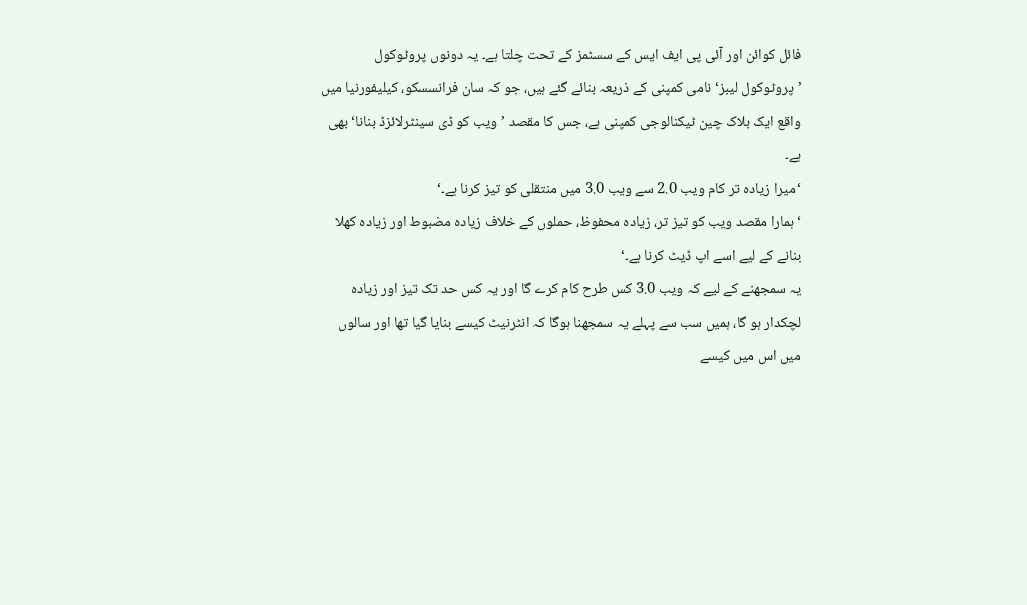فائل کوائن اور آئی پی ایف ایس کے سسٹمز کے تحت چلتا ہے۔ یہ دونوں پروٹوکول ’پروٹوکول لیبز‘ نامی کمپنی کے ذریعہ بنائے گئے ہیں، جو کہ سان فرانسسکو، کیلیفورنیا میں واقع ایک بلاک چین ٹیکنالوجی کمپنی ہے، جس کا مقصد ’ویب کو ڈی سینٹرلائزڈ بنانا‘ بھی ہے۔
‘میرا زیادہ تر کام ویب 2.0 سے ویب 3.0 میں منتقلی کو تیز کرنا ہے۔‘
‘ہمارا مقصد ویب کو تیز تر، زیادہ محفوظ، حملوں کے خلاف زیادہ مضبوط اور زیادہ کھلا بنانے کے لیے اسے اپ ڈیٹ کرنا ہے۔‘
یہ سمجھنے کے لیے کہ ویب 3.0 کس طرح کام کرے گا اور یہ کس حد تک تیز اور زیادہ لچکدار ہو گا، ہمیں سب سے پہلے یہ سمجھنا ہوگا کہ انٹرنیٹ کیسے بنایا گیا تھا اور سالوں میں اس میں کیسے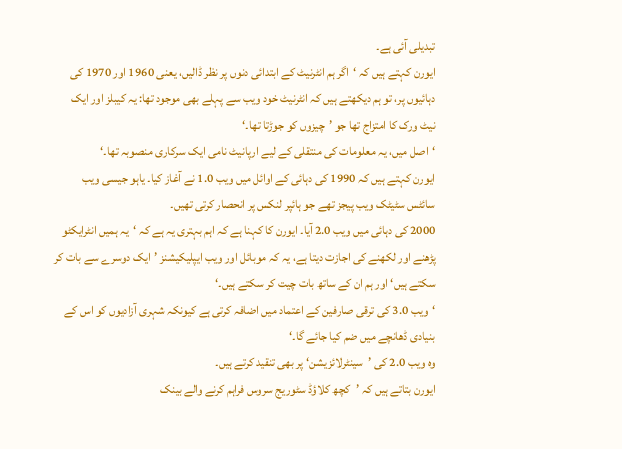تبدیلی آئی ہے۔
ایورن کہتے ہیں کہ ‘اگر ہم انٹرنیٹ کے ابتدائی دنوں پر نظر ڈالیں، یعنی 1960 اور 1970 کی دہائیوں پر، تو ہم دیکھتے ہیں کہ انٹرنیٹ خود ویب سے پہلے بھی موجود تھا: یہ کیبلز اور ایک نیٹ ورک کا امتزاج تھا جو ’چیزوں کو جوڑتا تھا۔‘
‘اصل میں، یہ معلومات کی منتقلی کے لیے ارپانیٹ نامی ایک سرکاری منصوبہ تھا۔‘
ایورن کہتے ہیں کہ 1990 کی دہائی کے اوائل میں ویب 1.0 نے آغاز کیا۔ یاہو جیسی ویب سائٹس سٹیٹک ویب پیجز تھے جو ہائپر لنکس پر انحصار کرتی تھیں۔
2000 کی دہائی میں ویب 2.0 آیا۔ ایورن کا کہنا ہے کہ اہم بہتری یہ ہے کہ ‘یہ ہمیں انٹرایکٹو پڑھنے اور لکھنے کی اجازت دیتا ہے، یہ کہ موبائل اور ویب ایپلیکیشنز ’ایک دوسرے سے بات کر سکتے ہیں‘ اور ہم ان کے ساتھ بات چیت کر سکتے ہیں۔‘
‘ویب 3.0 کی ترقی صارفین کے اعتماد میں اضافہ کرتی ہے کیونکہ شہری آزادیوں کو اس کے بنیادی ڈھانچے میں ضم کیا جائے گا۔‘
وہ ویب 2.0 کی ’سینٹرلائزیشن‘ پر بھی تنقید کرتے ہیں۔
ایورن بتاتے ہیں کہ ’کچھ کلاؤڈ سٹوریج سروس فراہم کرنے والے بینک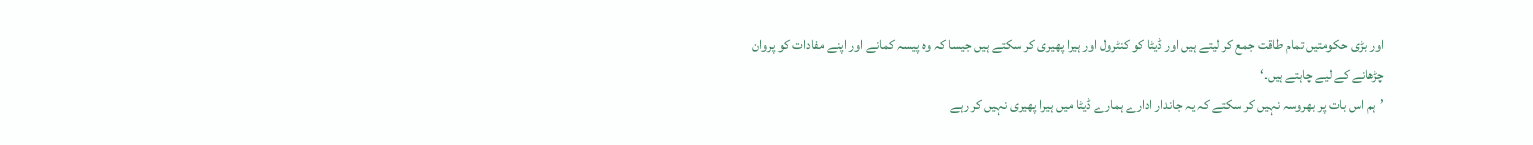اور بڑی حکومتیں تمام طاقت جمع کر لیتے ہیں اور ڈیٹا کو کنٹرول اور ہیرا پھیری کر سکتے ہیں جیسا کہ وہ پیسہ کمانے اور اپنے مفادات کو پروان چڑھانے کے لیے چاہتے ہیں۔‘
’ہم اس بات پر بھروسہ نہیں کر سکتے کہ یہ جاندار ادارے ہمارے ڈیٹا میں ہیرا پھیری نہیں کر رہے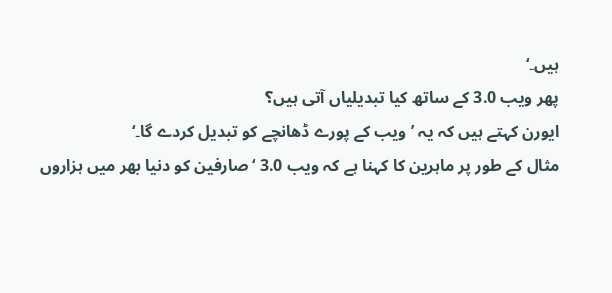ہیں۔‘
پھر ویب 3.0 کے ساتھ کیا تبدیلیاں آتی ہیں؟
ایورن کہتے ہیں کہ یہ ’ویب کے پورے ڈھانچے کو تبدیل کردے گا۔‘
مثال کے طور پر ماہرین کا کہنا ہے کہ ویب 3.0 ‘صارفین کو دنیا بھر میں ہزاروں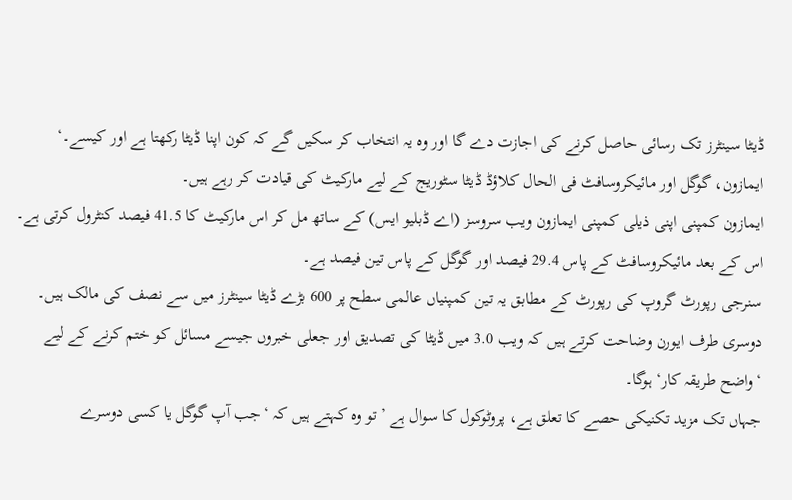ڈیٹا سینٹرز تک رسائی حاصل کرنے کی اجازت دے گا اور وہ یہ انتخاب کر سکیں گے کہ کون اپنا ڈیٹا رکھتا ہے اور کیسے۔‘
ایمازون، گوگل اور مائیکروسافٹ فی الحال کلاؤڈ ڈیٹا سٹوریج کے لیے مارکیٹ کی قیادت کر رہے ہیں۔
ایمازون کمپنی اپنی ذیلی کمپنی ایمازون ویب سروسز (اے ڈبلیو ایس) کے ساتھ مل کر اس مارکیٹ کا 41.5 فیصد کنٹرول کرتی ہے۔ اس کے بعد مائیکروسافٹ کے پاس 29.4 فیصد اور گوگل کے پاس تین فیصد ہے۔
سنرجی رپورٹ گروپ کی رپورٹ کے مطابق یہ تین کمپنیاں عالمی سطح پر 600 بڑے ڈیٹا سینٹرز میں سے نصف کی مالک ہیں۔
دوسری طرف ایورن وضاحت کرتے ہیں کہ ویب 3.0 میں ڈیٹا کی تصدیق اور جعلی خبروں جیسے مسائل کو ختم کرنے کے لیے ‘واضح طریقہ کار‘ ہوگا۔
جہاں تک مزید تکنیکی حصے کا تعلق ہے، پروٹوکول کا سوال ہے ’تو وہ کہتے ہیں کہ ‘جب آپ گوگل یا کسی دوسرے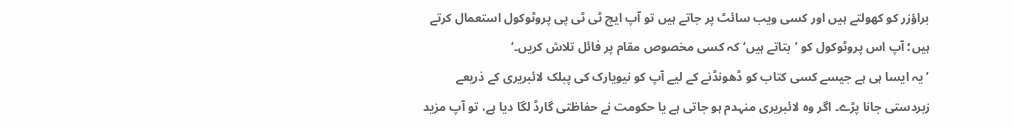براؤزر کو کھولتے ہیں اور کسی ویب سائٹ پر جاتے ہیں تو آپ ایچ ٹی ٹی پی پروٹوکول استعمال کرتے ہیں؛ آپ اس پروٹوکول کو ’بتاتے ہیں‘ کہ کسی مخصوص مقام پر فائل تلاش کریں۔‘
’یہ ایسا ہی ہے جیسے کسی کتاب کو ڈھونڈنے کے لیے آپ کو نیویارک کی پبلک لائبریری کے ذریعے زبردستی جانا پڑے۔ اگر وہ لائبریری منہدم ہو جاتی ہے یا حکومت نے حفاظتی گارڈ لگا دیا ہے، تو آپ مزید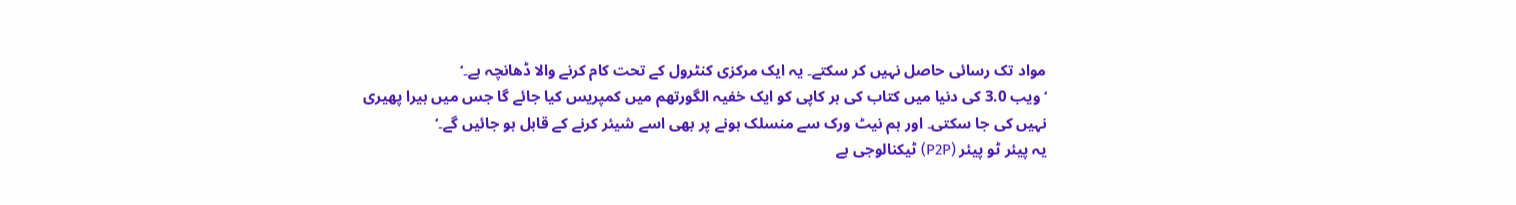مواد تک رسائی حاصل نہیں کر سکتے۔ یہ ایک مرکزی کنٹرول کے تحت کام کرنے والا ڈھانچہ ہے۔‘
‘ویب 3.0 کی دنیا میں کتاب کی ہر کاپی کو ایک خفیہ الگورتھم میں کمپریس کیا جائے گا جس میں ہیرا پھیری نہیں کی جا سکتی۔ اور ہم نیٹ ورک سے منسلک ہونے پر بھی اسے شیئر کرنے کے قابل ہو جائیں گے۔‘
یہ پیئر ٹو پیئر (P2P) ٹیکنالوجی ہے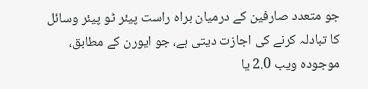جو متعدد صارفین کے درمیان براہ راست پیئر ٹو پیئر وسائل کا تبادلہ کرنے کی اجازت دیتی ہے، جو ایورن کے مطابق، موجودہ ویب 2.0 یا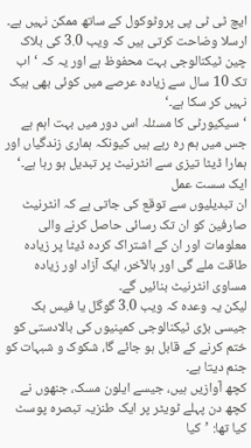ایچ ٹی ٹی پی پروٹوکول کے ساتھ ممکن نہیں ہے۔
ارسلا وضاحت کرتی ہیں کہ ویب 3.0 کی بلاک چین ٹیکنالوجی بہت محفوظ ہے اور یہ کہ ‘اب تک 10 سال سے زیادہ عرصے میں کوئی بھی ہیک نہیں کر سکا ہے۔‘
‘سیکیورٹی کا مسئلہ اس دور میں بہت اہم ہے جس میں ہم رہ رہے ہیں کیونکہ ہماری زندگیاں اور ہمارا ڈیٹا تیزی سے انٹرنیٹ پر تبدیل ہو رہا ہے۔‘
ایک سست عمل
ان تبدیلیوں سے توقع کی جاتی ہے کہ انٹرنیٹ صارفین کو ان تک رسائی حاصل کرنے والی معلومات اور ان کے اشتراک کردہ ڈیٹا پر زیادہ طاقت ملے گی اور بالآخر، ایک آزاد اور زیادہ مساوی انٹرنیٹ بنائیں گے۔
لیکن یہ وعدہ کہ ویب 3.0 گوگل یا فیس بک جیسی بڑی ٹیکنالوجی کمپنیوں کی بالادستی کو ختم کرنے کے قابل ہو جائے گا، شکوک و شبہات کو جنم دیتا ہے۔
کچھ آوازیں ہیں، جیسے ایلون مسک، جنھوں نے کچھ دن پہلے ٹویٹر پر ایک طنزیہ تبصرہ پوسٹ کیا تھا: ’کیا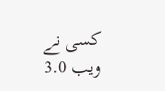کسی نے ویب 3.0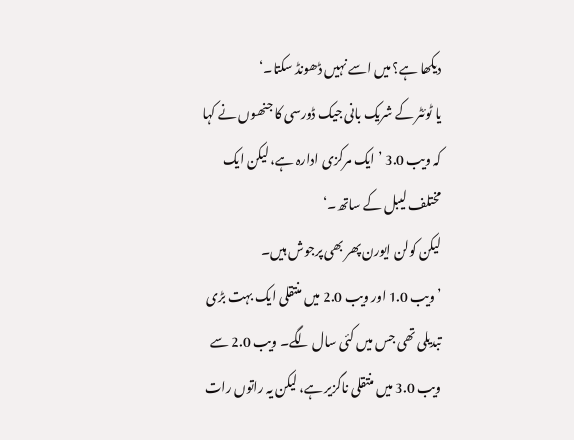دیکھا ہے؟ میں اسے نہیں ڈھونڈ سکتا۔‘
یا ٹوئٹر کے شریک بانی جیک ڈورسی کا جنھوں نے کہا کہ ویب 3.0 ’ایک مرکزی ادارہ ہے، لیکن ایک مختلف لیبل کے ساتھ۔‘
لیکن کولن ایورن پھر بھی پرجوش ہیں۔
’ویب 1.0 اور ویب 2.0 میں منتقلی ایک بہت بڑی تبدیلی تھی جس میں کئی سال لگے۔ ویب 2.0 سے ویب 3.0 میں منتقلی ناگزیر ہے، لیکن یہ راتوں رات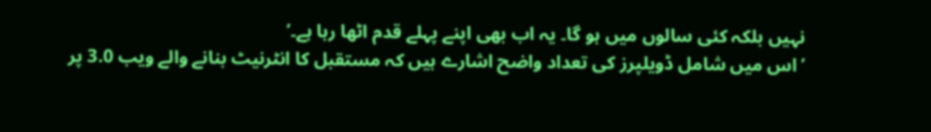نہیں بلکہ کئی سالوں میں ہو گا۔ یہ اب بھی اپنے پہلے قدم اٹھا رہا ہے۔‘
’اس میں شامل ڈویلپرز کی تعداد واضح اشارے ہیں کہ مستقبل کا انٹرنیٹ بنانے والے ویب 3.0 پر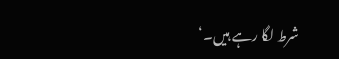شرط لگا رہے ہیں۔‘